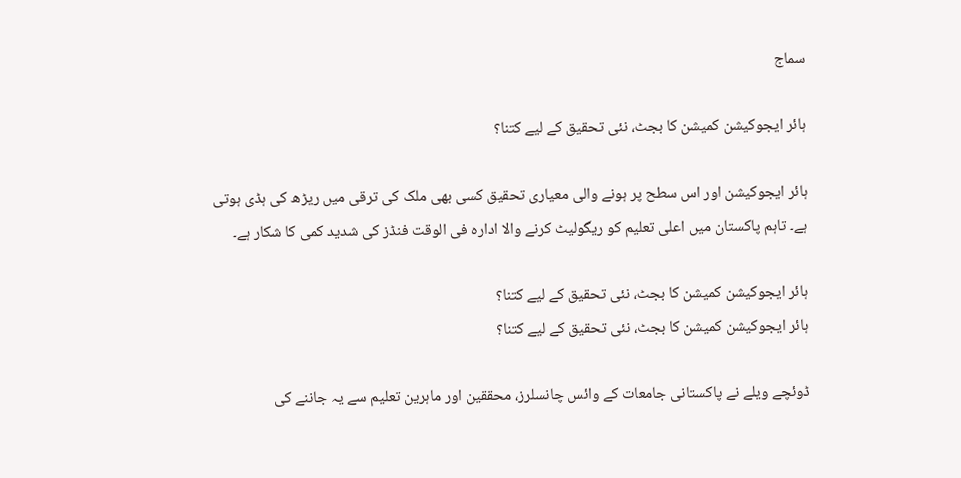سماج

ہائر ایجوکیشن کمیشن کا بجٹ، نئی تحقیق کے لیے کتنا؟

ہائر ایجوکیشن اور اس سطح پر ہونے والی معیاری تحقیق کسی بھی ملک کی ترقی میں ریڑھ کی ہڈی ہوتی ہے۔ تاہم پاکستان میں اعلی تعلیم کو ریگولیٹ کرنے والا ادارہ فی الوقت فنڈز کی شدید کمی کا شکار ہے۔

ہائر ایجوکیشن کمیشن کا بجٹ، نئی تحقیق کے لیے کتنا؟
ہائر ایجوکیشن کمیشن کا بجٹ، نئی تحقیق کے لیے کتنا؟

ڈوئچے ویلے نے پاکستانی جامعات کے وائس چانسلرز، محققین اور ماہرین تعلیم سے یہ جاننے کی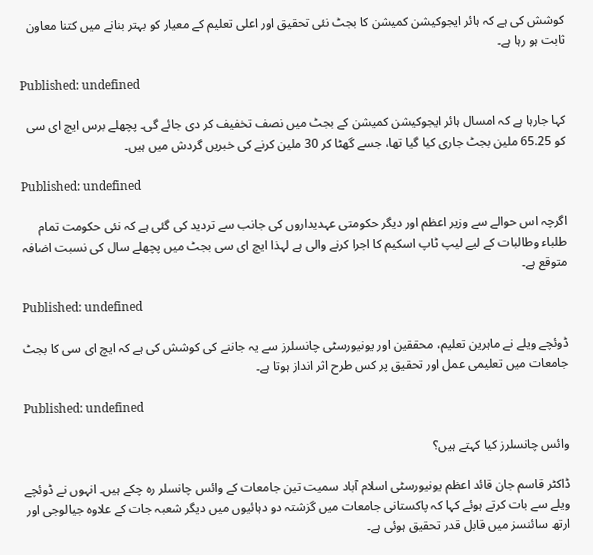کوشش کی ہے کہ ہائر ایجوکیشن کمیشن کا بجٹ نئی تحقیق اور اعلی تعلیم کے معیار کو بہتر بنانے میں کتنا معاون ثابت ہو رہا ہے۔

Published: undefined

کہا جارہا ہے کہ امسال ہائر ایجوکیشن کمیشن کے بجٹ میں نصف تخفیف کر دی جائے گی۔ پچھلے برس ایچ ای سی کو 65.25 ملین بجٹ جاری کیا گیا تھا، جسے گھٹا کر 30 ملین کرنے کی خبریں گردش میں ہیں۔

Published: undefined

اگرچہ اس حوالے سے وزیر اعظم اور دیگر حکومتی عہدیداروں کی جانب سے تردید کی گئی ہے کہ نئی حکومت تمام طلباء وطالبات کے لیے لیپ ٹاپ اسکیم کا اجرا کرنے والی ہے لہذا ایچ ای سی بجٹ میں پچھلے سال کی نسبت اضافہ متوقع ہے۔

Published: undefined

ڈوئچے ویلے نے ماہرین تعلیم، محققین اور یونیورسٹی چانسلرز سے یہ جاننے کی کوشش کی ہے کہ ایچ ای سی کا بجٹ جامعات میں تعلیمی عمل اور تحقیق پر کس طرح اثر انداز ہوتا ہے۔

Published: undefined

وائس چانسلرز کیا کہتے ہیں؟

ڈاکٹر قاسم جان قائد اعظم یونیورسٹی اسلام آباد سمیت تین جامعات کے وائس چانسلر رہ چکے ہیں۔ انہوں نے ڈوئچے ویلے سے بات کرتے ہوئے کہا کہ پاکستانی جامعات میں گزشتہ دو دہائیوں میں دیگر شعبہ جات کے علاوہ جیالوجی اور ارتھ سائنسز میں قابل قدر تحقیق ہوئی ہے۔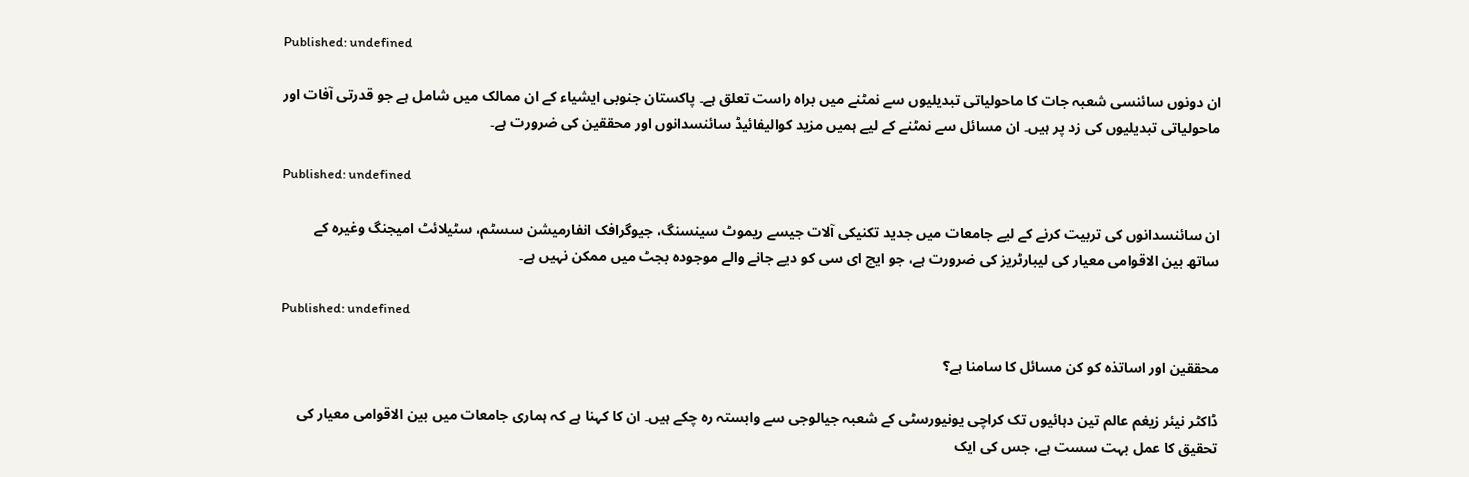Published: undefined

ان دونوں سائنسی شعبہ جات کا ماحولیاتی تبدیلیوں سے نمٹنے میں براہ راست تعلق ہے۔ پاکستان جنوبی ایشیاء کے ان ممالک میں شامل ہے جو قدرتی آفات اور ماحولیاتی تبدیلیوں کی زد پر ہیں۔ ان مسائل سے نمٹنے کے لیے ہمیں مزید کوالیفائیڈ سائنسدانوں اور محققین کی ضرورت ہے۔

Published: undefined

ان سائنسدانوں کی تربیت کرنے کے لیے جامعات میں جدید تکنیکی آلات جیسے ریموٹ سینسنگ، جیوگرافک انفارمیشن سسٹم، سٹیلائٹ امیجنگ وغیرہ کے ساتھ بین الاقوامی معیار کی لیبارٹریز کی ضرورت ہے، جو ایچ ای سی کو دیے جانے والے موجودہ بجٹ میں ممکن نہیں ہے۔

Published: undefined

محققین اور اساتذہ کو کن مسائل کا سامنا ہے؟

ڈاکٹر نیئر زیغم عالم تین دہائیوں تک کراچی یونیورسٹی کے شعبہ جیالوجی سے وابستہ رہ چکے ہیں۔ ان کا کہنا ہے کہ ہماری جامعات میں بین الاقوامی معیار کی تحقیق کا عمل بہت سست ہے، جس کی ایک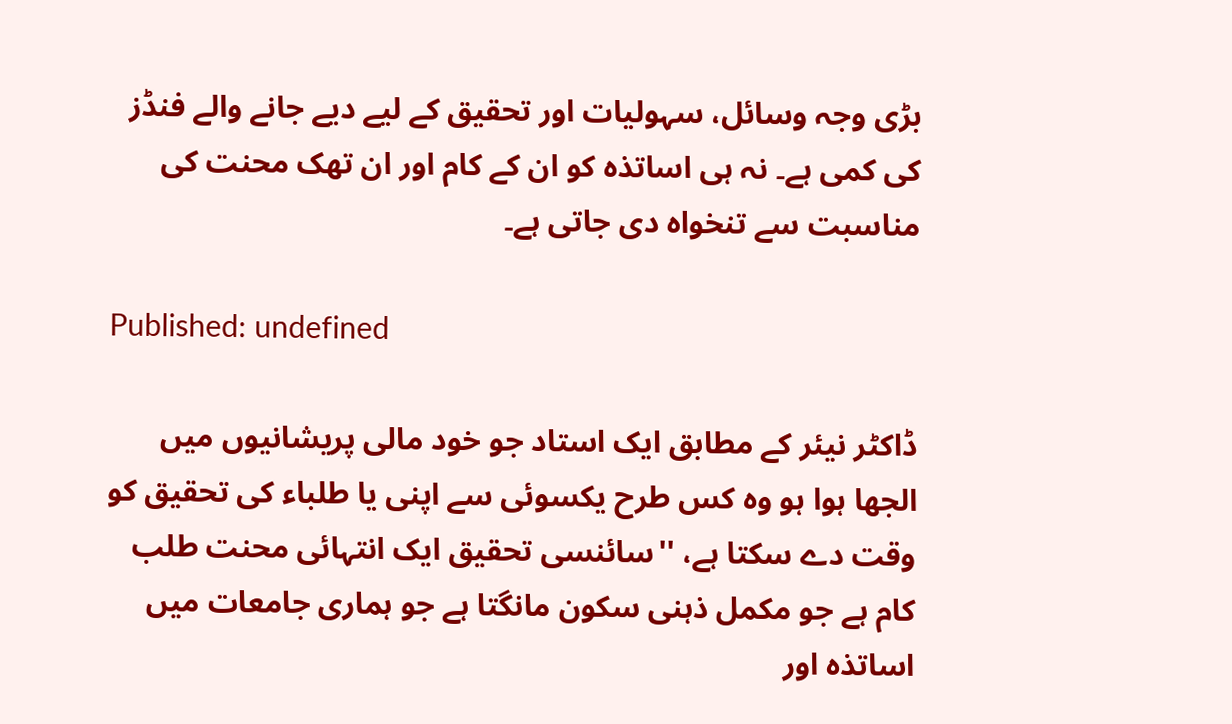بڑی وجہ وسائل، سہولیات اور تحقیق کے لیے دیے جانے والے فنڈز کی کمی ہے۔ نہ ہی اساتذہ کو ان کے کام اور ان تھک محنت کی مناسبت سے تنخواہ دی جاتی ہے۔

Published: undefined

ڈاکٹر نیئر کے مطابق ایک استاد جو خود مالی پریشانیوں میں الجھا ہوا ہو وہ کس طرح یکسوئی سے اپنی یا طلباء کی تحقیق کو وقت دے سکتا ہے، ''سائنسی تحقیق ایک انتہائی محنت طلب کام ہے جو مکمل ذہنی سکون مانگتا ہے جو ہماری جامعات میں اساتذہ اور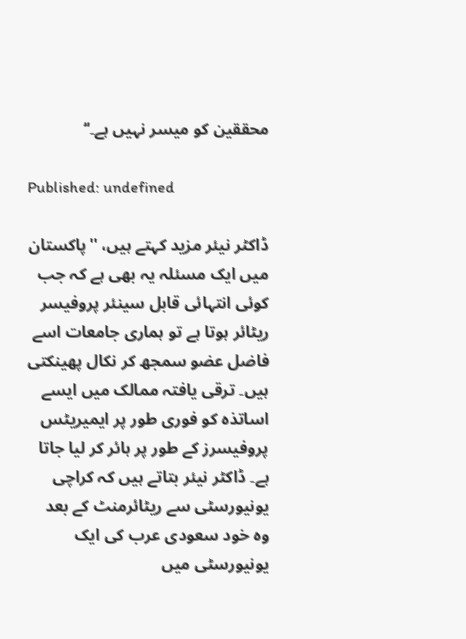محققین کو میسر نہیں ہے۔‘‘

Published: undefined

ڈاکٹر نیئر مزید کہتے ہیں، ''پاکستان میں ایک مسئلہ یہ بھی ہے کہ جب کوئی انتہائی قابل سینئر پروفیسر ریٹائر ہوتا ہے تو ہماری جامعات اسے فاضل عضو سمجھ کر نکال پھینکتی ہیں۔ ترقی یافتہ ممالک میں ایسے اساتذہ کو فوری طور پر ایمیریٹس پروفیسرز کے طور پر ہائر کر لیا جاتا ہے۔ ڈاکٹر نیئر بتاتے ہیں کہ کراچی یونیورسٹی سے ریٹائرمنٹ کے بعد وہ خود سعودی عرب کی ایک یونیورسٹی میں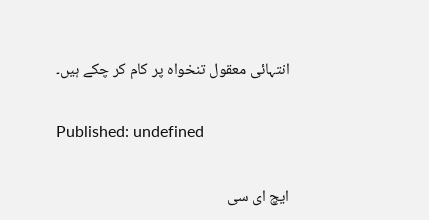انتہائی معقول تنخواہ پر کام کر چکے ہیں۔

Published: undefined

ایچ ای سی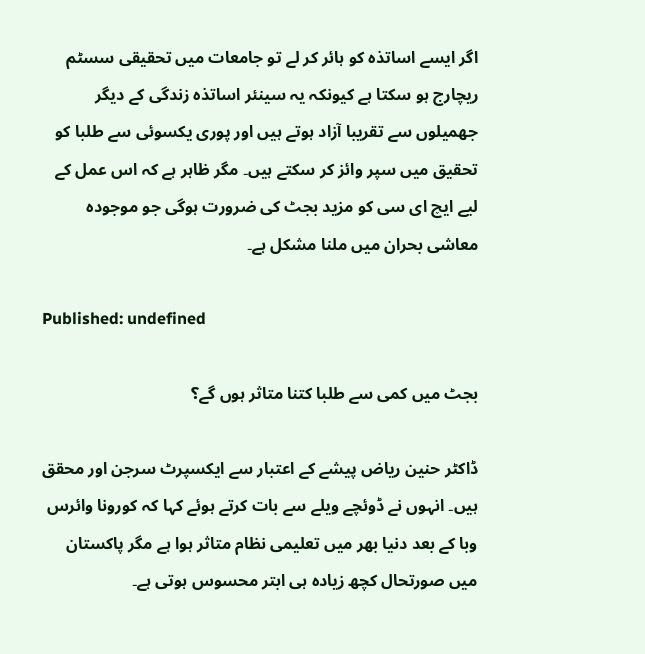اگر ایسے اساتذہ کو ہائر کر لے تو جامعات میں تحقیقی سسٹم ریچارج ہو سکتا ہے کیونکہ یہ سینئر اساتذہ زندگی کے دیگر جھمیلوں سے تقریبا آزاد ہوتے ہیں اور پوری یکسوئی سے طلبا کو تحقیق میں سپر وائز کر سکتے ہیں۔ مگر ظاہر ہے کہ اس عمل کے لیے ایچ ای سی کو مزید بجٹ کی ضرورت ہوگی جو موجودہ معاشی بحران میں ملنا مشکل ہے۔

Published: undefined

بجٹ میں کمی سے طلبا کتنا متاثر ہوں گے؟

ڈاکٹر حنین ریاض پیشے کے اعتبار سے ایکسپرٹ سرجن اور محقق ہیں۔ انہوں نے ڈوئچے ویلے سے بات کرتے ہوئے کہا کہ کورونا وائرس وبا کے بعد دنیا بھر میں تعلیمی نظام متاثر ہوا ہے مگر پاکستان میں صورتحال کچھ زیادہ ہی ابتر محسوس ہوتی ہے۔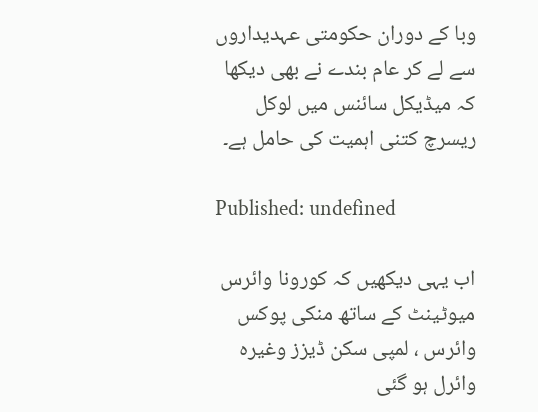وبا کے دوران حکومتی عہدیداروں سے لے کر عام بندے نے بھی دیکھا کہ میڈیکل سائنس میں لوکل ریسرچ کتنی اہمیت کی حامل ہے۔

Published: undefined

اب یہی دیکھیں کہ کورونا وائرس میوٹینٹ کے ساتھ منکی پوکس وائرس ، لمپی سکن ڈیزز وغیرہ وائرل ہو گئی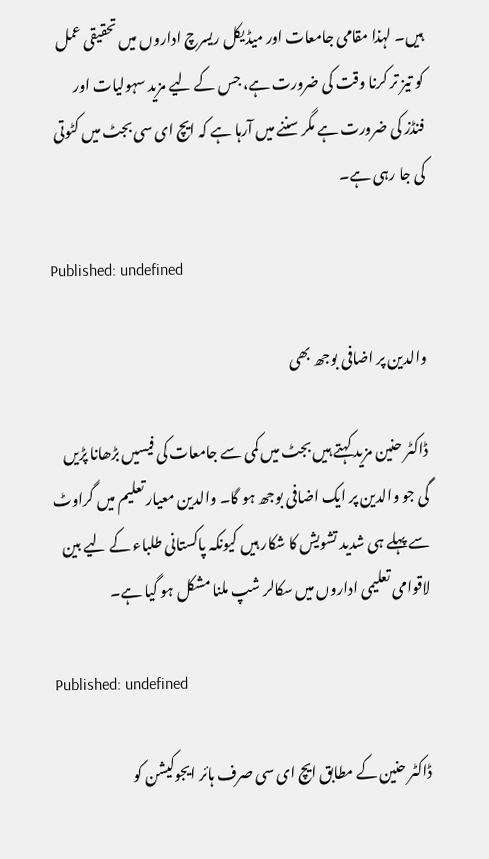ہیں۔ لہذا مقامی جامعات اور میڈیکل ریسرچ اداروں میں تحقیقی عمل کو تیز تر کرنا وقت کی ضرورت ہے، جس کے لیے مزید سہولیات اور فنڈز کی ضرورت ہے مگر سننے میں آرہا ہے کہ ایچ ای سی بجٹ میں کٹوتی کی جا رہی ہے۔

Published: undefined

والدین پر اضافی بوجھ بھی

ڈاکٹر حنین مزید کہتے ہیں بجٹ میں کمی سے جامعات کی فیسیں بڑھانا پڑیں گی جو والدین پر ایک اضافی بوجھ ہو گا۔ والدین معیار تعلیم میں گراوٹ سے پہلے ہی شدید تشویش کا شکار ہیں کیونکہ پاکستانی طلباء کے لیے بین لاقوامی تعلیمی اداروں میں سکالر شپ ملنا مشکل ہو گیا ہے۔

Published: undefined

ڈاکٹر حنین کے مطابق ایچ ای سی صرف ہائر ایجوکیشن کو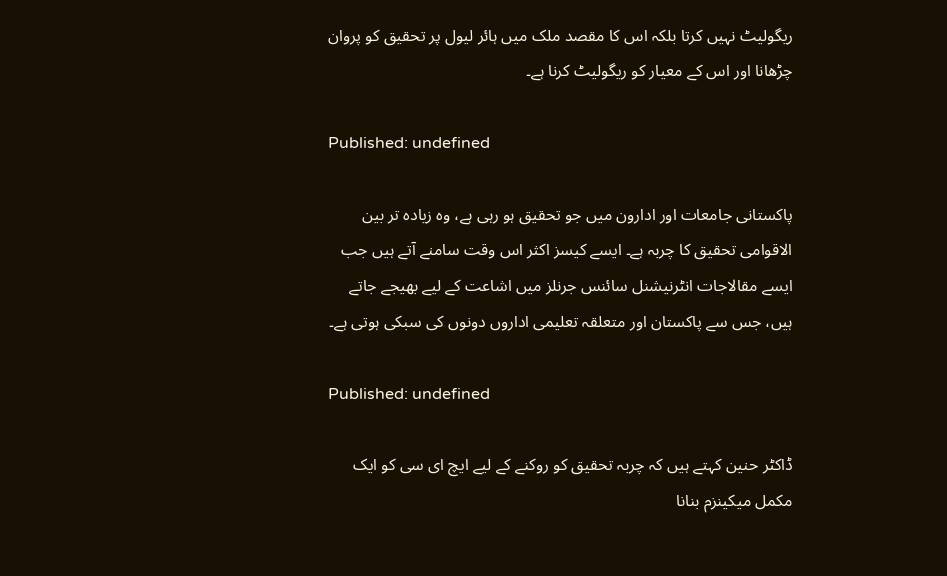ریگولیٹ نہیں کرتا بلکہ اس کا مقصد ملک میں ہائر لیول پر تحقیق کو پروان چڑھانا اور اس کے معیار کو ریگولیٹ کرنا ہے۔

Published: undefined

پاکستانی جامعات اور ادارون میں جو تحقیق ہو رہی ہے، وہ زیادہ تر بین الاقوامی تحقیق کا چربہ ہے۔ ایسے کیسز اکثر اس وقت سامنے آتے ہیں جب ایسے مقالاجات انٹرنیشنل سائنس جرنلز میں اشاعت کے لیے بھیجے جاتے ہیں، جس سے پاکستان اور متعلقہ تعلیمی اداروں دونوں کی سبکی ہوتی ہے۔

Published: undefined

ڈاکٹر حنین کہتے ہیں کہ چربہ تحقیق کو روکنے کے لیے ایچ ای سی کو ایک مکمل میکینزم بنانا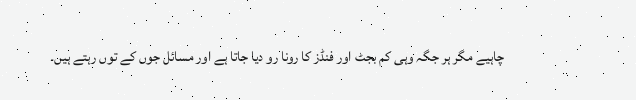چاہیے مگر ہر جگہ وہی کم بجٹ اور فنڈز کا رونا رو دیا جاتا ہے اور مسائل جوں کے توں رہتے ہیں۔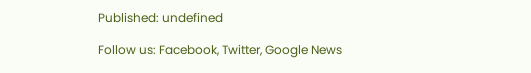Published: undefined

Follow us: Facebook, Twitter, Google News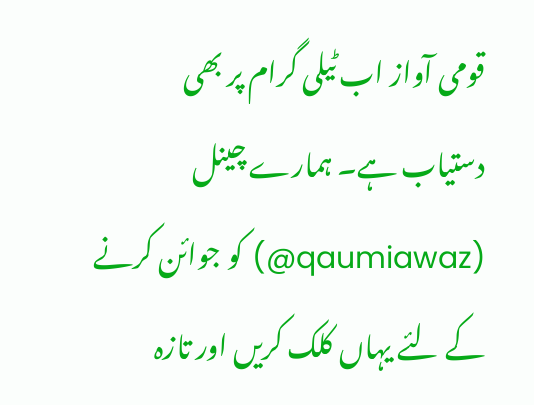قومی آواز اب ٹیلی گرام پر بھی دستیاب ہے۔ ہمارے چینل (qaumiawaz@) کو جوائن کرنے کے لئے یہاں کلک کریں اور تازہ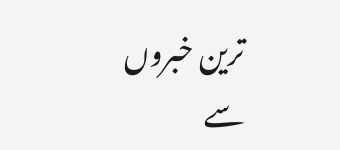ترین خبروں سے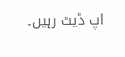اپ ڈیٹ رہیں۔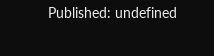Published: undefined